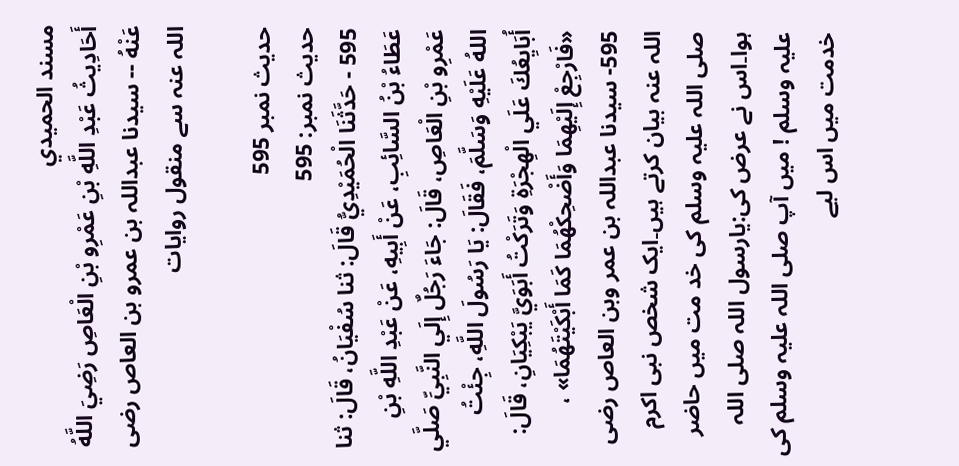مسند الحميدي
أَحَادِيثُ عَبْدِ اللَّهِ بْنِ عَمْرِو بْنِ الْعَاصِ رَضِيَ اللَّهُ عَنْهُ -- سیدنا عبداللہ بن عمرو بن العاص رضی اللہ عنہ سے منقول روایات

حدیث نمبر 595
حدیث نمبر: 595
595 - حَدَّثَنَا الْحُمَيْدِيُّ قَالَ: ثنا سُفْيَانُ، قَالَ: ثنا عَطَاءُ بْنُ السَّائِبِ، عَنْ أَبِيهِ، عَنْ عَبْدِ اللَّهِ بْنِ عَمْرِو بْنِ الْعَاصِ، قَالَ: جَاءَ رَجُلٌ إِلَي النَّبِيِّ صَلَّي اللهُ عَلَيْهِ وَسَلَّمَ، فَقَالَ: يَا رَسُولَ اللَّهِ، جِئْتُ أُبَايِعُكَ عَلَي الْهِجْرَةِ وَتَرَكْتُ أَبَوَيَّ يَبْكِيَانِ، قَالَ: «فَارْجِعْ إِلَيْهِمَا وَأَضْحِكْهُمَا كَمَا أَبْكَيْتَهُمَا» ،
595- سیدنا عبداللہ بن عمر وبن العاص رضی اللہ عنہ بیان کرتے ہیں۔ایک شخص نبی اکرم صلی اللہ علیہ وسلم کی خد مت میں حاضر ہوا۔اس نے عرض کی:یارسول اللہ صلی اللہ علیہ وسلم ! میں آپ صلی اللہ علیہ وسلم کی خدمت میں اس لیے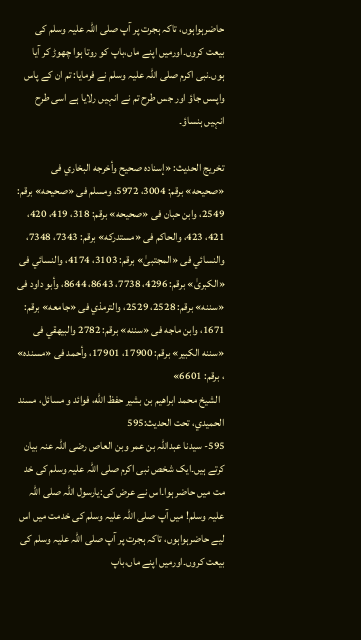حاضرہواہوں، تاکہ ہجرت پر آپ صلی اللہ علیہ وسلم کی بیعت کروں۔اورمیں اپنے ماں،باپ کو روتا ہوا چھوڑ کر آیا ہوں۔نبی اکرم صلی اللہ علیہ وسلم نے فرمایا: تم ان کے پاس واپسں جاؤ اور جس طرح تم نے انہیں رلایا ہے اسی طرح انہیں ہنساؤ۔

تخریج الحدیث: «إسناده صحيح وأخرجه البخاري فى «صحيحه» برقم: 3004، 5972، ومسلم فى «صحيحه» برقم: 2549، وابن حبان فى «صحيحه» برقم: 318، 419، 420، 421، 423، والحاكم فى «مستدركه» برقم: 7343، 7348، والنسائي فى «المجتبیٰ» برقم: 3103، 4174، والنسائي فى «الكبریٰ» برقم: 4296، 7738، 8643، 8644، وأبو داود فى «سننه» برقم: 2528، 2529، والترمذي فى «جامعه» برقم: 1671، وابن ماجه فى «سننه» برقم: 2782 والبيهقي فى «سننه الكبير» برقم: 17900، 17901، وأحمد فى «مسنده» ، برقم: 6601»
  الشيخ محمد ابراهيم بن بشير حفظ الله، فوائد و مسائل، مسند الحميدي، تحت الحديث:595
595- سیدنا عبداللہ بن عمر وبن العاص رضی اللہ عنہ بیان کرتے ہیں۔ایک شخص نبی اکرم صلی اللہ علیہ وسلم کی خد مت میں حاضر ہوا۔اس نے عرض کی:یارسول اللہ صلی اللہ علیہ وسلم! میں آپ صلی اللہ علیہ وسلم کی خدمت میں اس لیے حاضرہواہوں، تاکہ ہجرت پر آپ صلی اللہ علیہ وسلم کی بیعت کروں۔اورمیں اپنے ماں،باپ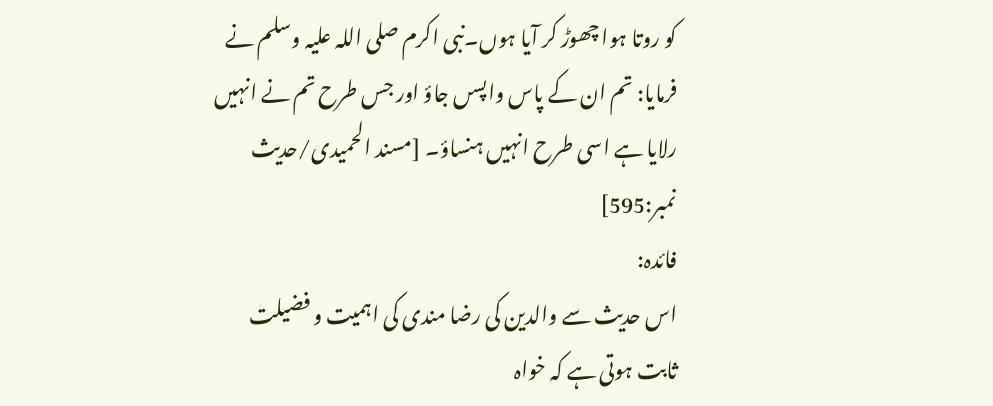کو روتا ہوا چھوڑ کر آیا ہوں۔نبی اکرم صلی اللہ علیہ وسلم نے فرمایا: تم ان کے پاس واپسں جاؤ اور جس طرح تم نے انہیں رلایا ہے اسی طرح انہیں ہنساؤ۔ [مسند الحمیدی/حدیث نمبر:595]
فائدہ:
اس حدیث سے والدین کی رضا مندی کی اہمیت و فضیلت ثابت ہوتی ہے کہ خواہ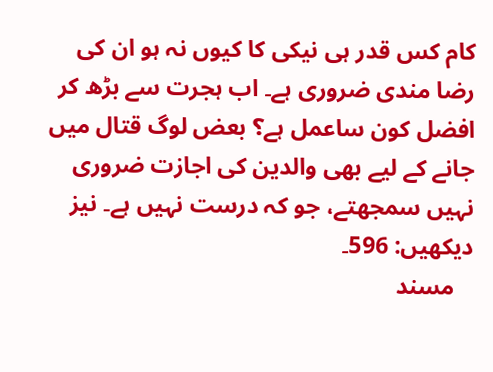کام کس قدر ہی نیکی کا کیوں نہ ہو ان کی رضا مندی ضروری ہے۔ اب ہجرت سے بڑھ کر افضل کون ساعمل ہے؟ بعض لوگ قتال میں جانے کے لیے بھی والدین کی اجازت ضروری نہیں سمجھتے، جو کہ درست نہیں ہے۔ نیز دیکھیں: 596۔
   مسند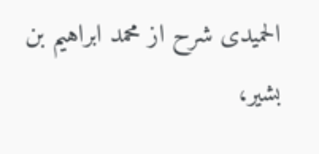الحمیدی شرح از محمد ابراهيم بن بشير،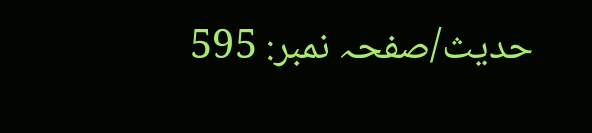حدیث/صفحہ نمبر: 595